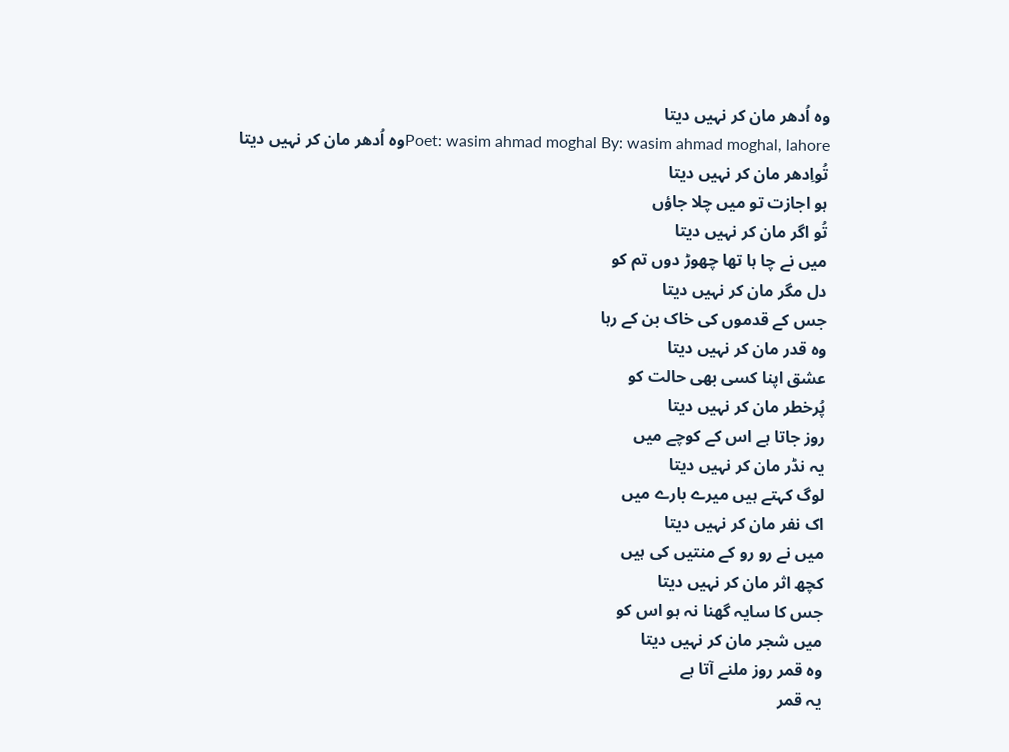وہ اُدھر مان کر نہیں دیتا
Poet: wasim ahmad moghal By: wasim ahmad moghal, lahoreوہ اُدھر مان کر نہیں دیتا
تُواِدھر مان کر نہیں دیتا
ہو اجازت تو میں چلا جاؤں
تُو اگر مان کر نہیں دیتا
میں نے چا ہا تھا چھوڑ دوں تم کو
دل مگر مان کر نہیں دیتا
جس کے قدموں کی خاک بن کے رہا
وہ قدر مان کر نہیں دیتا
عشق اپنا کسی بھی حالت کو
پُرخطر مان کر نہیں دیتا
روز جاتا ہے اس کے کوچے میں
یہ نڈر مان کر نہیں دیتا
لوگ کہتے ہیں میرے بارے میں
اک نفر مان کر نہیں دیتا
میں نے رو رو کے منتیں کی ہیں
کچھ اثر مان کر نہیں دیتا
جس کا سایہ گھنا نہ ہو اس کو
میں شجر مان کر نہیں دیتا
وہ قمر روز ملنے آتا ہے
یہ قمر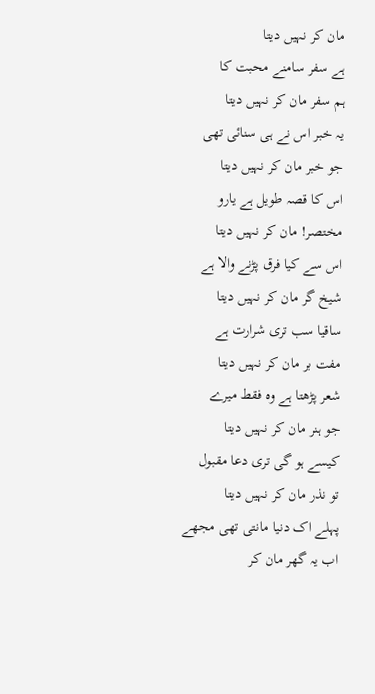مان کر نہیں دیتا
ہے سفر سامنے محبت کا
ہم سفر مان کر نہیں دیتا
یہ خبر اس نے ہی سنائی تھی
جو خبر مان کر نہیں دیتا
اس کا قصہ طویل ہے یارو
مختصر! مان کر نہیں دیتا
اس سے کیا فرق پڑنے والا ہے
شیخ گر مان کر نہیں دیتا
ساقیا سب تری شرارت ہے
مفت بر مان کر نہیں دیتا
شعر پڑھتا ہے وہ فقط میرے
جو ہنر مان کر نہیں دیتا
کیسے ہو گی تری دعا مقبول
تو نذر مان کر نہیں دیتا
پہلے اک دنیا مانتی تھی مجھے
اب یہ گھر مان کر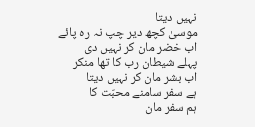نہیں دیتا
موسیٰ کچھ دیر چپ نہ رہ پائے
اب خضر مان کر نہیں دی
پہلے شیطان رب کا تھا منکر
اب بشر مان کر نہیں دیتا
ہے سفر سامنے محبّت کا
ہم سفر مان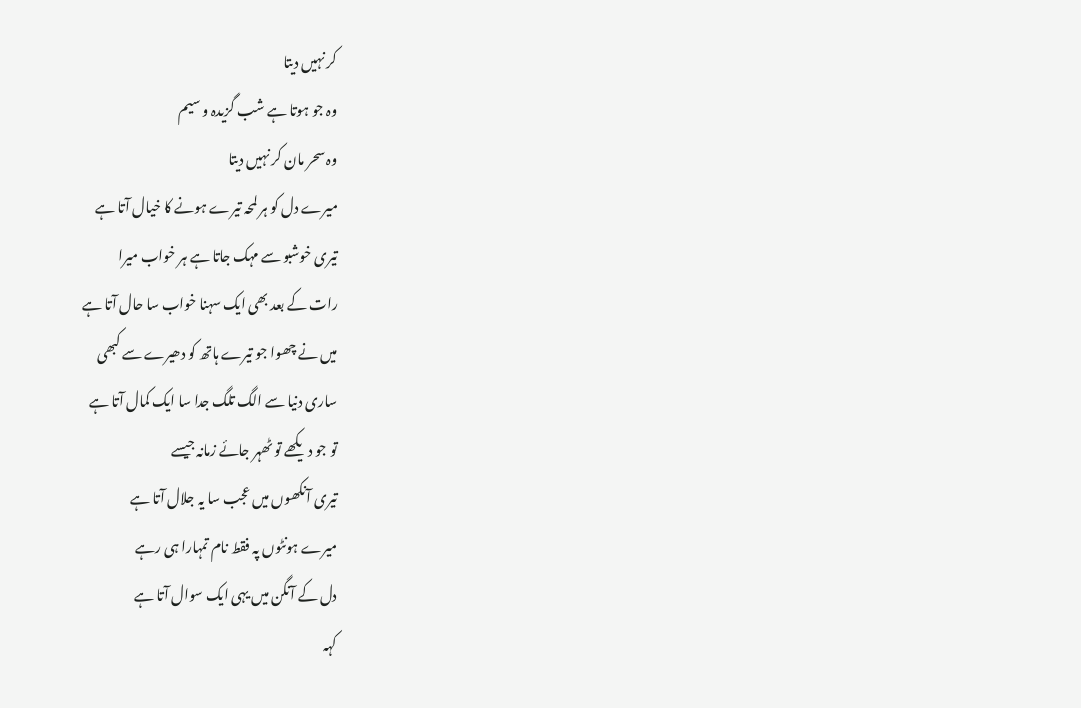کر نہیں دیتا
وہ جو ہوتا ہے شب گزیدہ و سیم
وہ سحر مان کر نہیں دیتا
میرے دل کو ہر لمحہ تیرے ہونے کا خیال آتا ہے
تیری خوشبو سے مہک جاتا ہے ہر خواب میرا
رات کے بعد بھی ایک سہنا خواب سا حال آتا ہے
میں نے چھوا جو تیرے ہاتھ کو دھیرے سے کبھی
ساری دنیا سے الگ تلگ جدا سا ایک کمال آتا ہے
تو جو دیکھے تو ٹھہر جائے زمانہ جیسے
تیری آنکھوں میں عجب سا یہ جلال آتا ہے
میرے ہونٹوں پہ فقط نام تمہارا ہی رہے
دل کے آنگن میں یہی ایک سوال آتا ہے
کہہ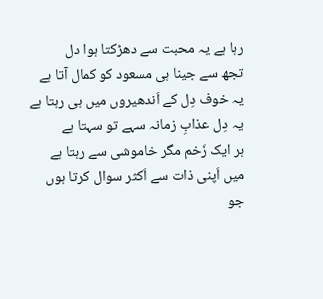رہا ہے یہ محبت سے دھڑکتا ہوا دل
تجھ سے جینا ہی مسعود کو کمال آتا ہے
یہ خوف دِل کے اَندھیروں میں ہی رہتا ہے
یہ دِل عذابِ زمانہ سہے تو سہتا ہے
ہر ایک زَخم مگر خاموشی سے رہتا ہے
میں اَپنی ذات سے اَکثر سوال کرتا ہوں
جو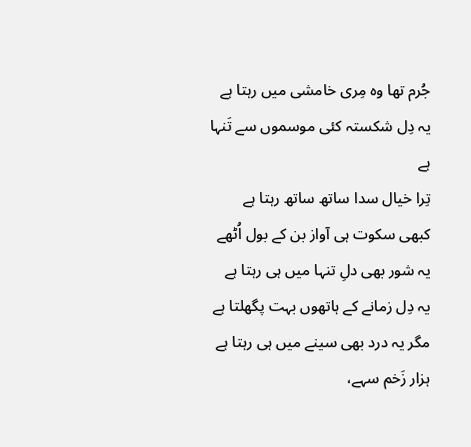جُرم تھا وہ مِری خامشی میں رہتا ہے
یہ دِل شکستہ کئی موسموں سے تَنہا ہے
تِرا خیال سدا ساتھ ساتھ رہتا ہے
کبھی سکوت ہی آواز بن کے بول اُٹھے
یہ شور بھی دلِ تنہا میں ہی رہتا ہے
یہ دِل زمانے کے ہاتھوں بہت پگھلتا ہے
مگر یہ درد بھی سینے میں ہی رہتا ہے
ہزار زَخم سہے،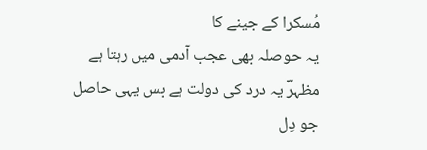مُسکرا کے جینے کا
یہ حوصلہ بھی عجب آدمی میں رہتا ہے
مظہرؔ یہ درد کی دولت ہے بس یہی حاصل
جو دِل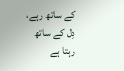کے ساتھ رہے، دِل کے ساتھ رہتا ہے